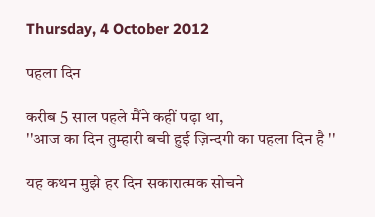Thursday, 4 October 2012

पहला दिन

करीब 5 साल पहले मैंने कहीं पढ़ा था,
''आज का दिन तुम्हारी बची हुई ज़िन्दगी का पहला दिन है ''

यह कथन मुझे हर दिन सकारात्मक सोचने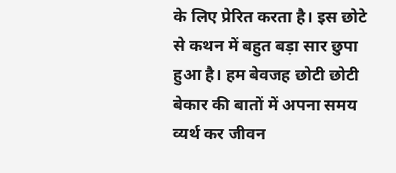के लिए प्रेरित करता है। इस छोटे से कथन में बहुत बड़ा सार छुपा हुआ है। हम बेवजह छोटी छोटी बेकार की बातों में अपना समय व्यर्थ कर जीवन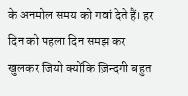के अनमोल समय को गवां देते हैं। हर दिन को पहला दिन समझ कर खुलकर जियो क्योंकि ज़िन्दगी बहुत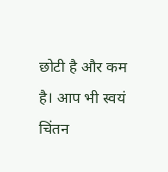छोटी है और कम है। आप भी स्वयं चिंतन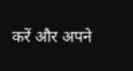करें और अपने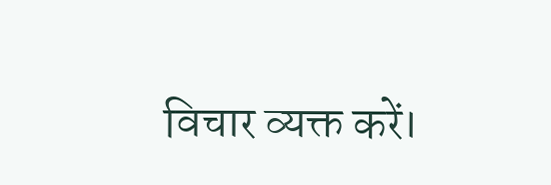विचार व्यक्त करें।